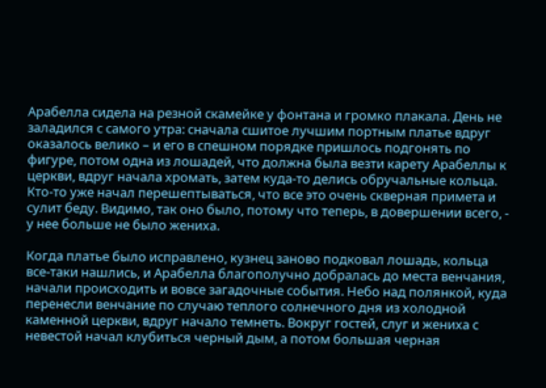Арабелла сидела на резной скамейке у фонтана и громко плакала. День не заладился с самого утра: сначала сшитое лучшим портным платье вдруг оказалось велико – и его в спешном порядке пришлось подгонять по фигуре, потом одна из лошадей, что должна была везти карету Арабеллы к церкви, вдруг начала хромать, затем куда-то делись обручальные кольца. Кто-то уже начал перешептываться, что все это очень скверная примета и сулит беду. Видимо, так оно было, потому что теперь, в довершении всего, - у нее больше не было жениха.

Когда платье было исправлено, кузнец заново подковал лошадь, кольца все-таки нашлись, и Арабелла благополучно добралась до места венчания, начали происходить и вовсе загадочные события. Небо над полянкой, куда перенесли венчание по случаю теплого солнечного дня из холодной каменной церкви, вдруг начало темнеть. Вокруг гостей, слуг и жениха с невестой начал клубиться черный дым, а потом большая черная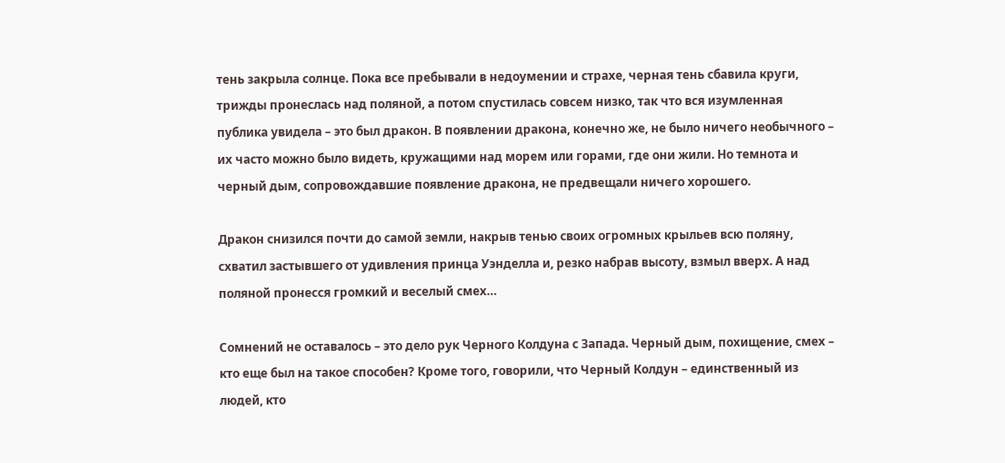тень закрыла солнце. Пока все пребывали в недоумении и страхе, черная тень сбавила круги, трижды пронеслась над поляной, а потом спустилась совсем низко, так что вся изумленная публика увидела – это был дракон. В появлении дракона, конечно же, не было ничего необычного – их часто можно было видеть, кружащими над морем или горами, где они жили. Но темнота и черный дым, сопровождавшие появление дракона, не предвещали ничего хорошего.

Дракон снизился почти до самой земли, накрыв тенью своих огромных крыльев всю поляну, схватил застывшего от удивления принца Уэнделла и, резко набрав высоту, взмыл вверх. А над поляной пронесся громкий и веселый смех…

Сомнений не оставалось – это дело рук Черного Колдуна с Запада. Черный дым, похищение, смех – кто еще был на такое способен? Кроме того, говорили, что Черный Колдун – единственный из людей, кто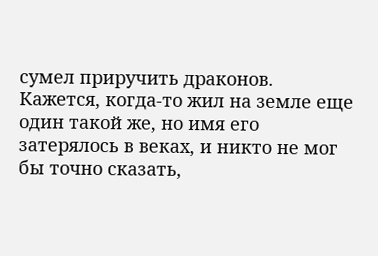сумел приручить драконов. Кажется, когда-то жил на земле еще один такой же, но имя его затерялось в веках, и никто не мог бы точно сказать,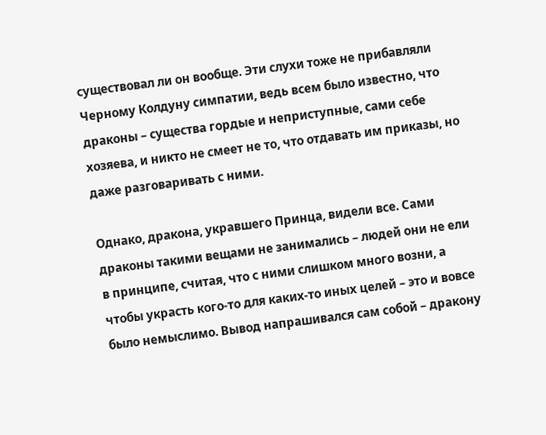существовал ли он вообще. Эти слухи тоже не прибавляли Черному Колдуну симпатии, ведь всем было известно, что драконы – существа гордые и неприступные, сами себе хозяева, и никто не смеет не то, что отдавать им приказы, но даже разговаривать с ними.

Однако, дракона, укравшего Принца, видели все. Сами драконы такими вещами не занимались – людей они не ели в принципе, считая, что с ними слишком много возни, а чтобы украсть кого-то для каких-то иных целей – это и вовсе было немыслимо. Вывод напрашивался сам собой – дракону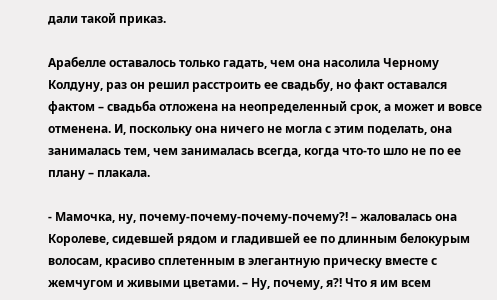дали такой приказ.

Арабелле оставалось только гадать, чем она насолила Черному Колдуну, раз он решил расстроить ее свадьбу, но факт оставался фактом – свадьба отложена на неопределенный срок, а может и вовсе отменена. И, поскольку она ничего не могла с этим поделать, она занималась тем, чем занималась всегда, когда что-то шло не по ее плану – плакала.

- Мамочка, ну, почему-почему-почему-почему?! – жаловалась она Королеве, сидевшей рядом и гладившей ее по длинным белокурым волосам, красиво сплетенным в элегантную прическу вместе с жемчугом и живыми цветами. – Ну, почему, я?! Что я им всем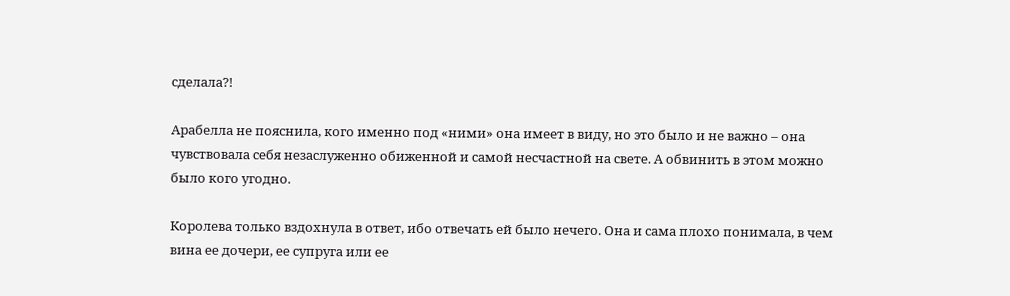сделала?!

Арабелла не пояснила, кого именно под «ними» она имеет в виду, но это было и не важно – она чувствовала себя незаслуженно обиженной и самой несчастной на свете. А обвинить в этом можно было кого угодно.

Королева только вздохнула в ответ, ибо отвечать ей было нечего. Она и сама плохо понимала, в чем вина ее дочери, ее супруга или ее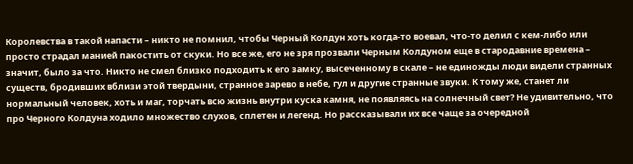Королевства в такой напасти – никто не помнил, чтобы Черный Колдун хоть когда-то воевал, что-то делил с кем-либо или просто страдал манией пакостить от скуки. Но все же, его не зря прозвали Черным Колдуном еще в стародавние времена – значит, было за что. Никто не смел близко подходить к его замку, высеченному в скале – не единожды люди видели странных существ, бродивших вблизи этой твердыни, странное зарево в небе, гул и другие странные звуки. К тому же, станет ли нормальный человек, хоть и маг, торчать всю жизнь внутри куска камня, не появляясь на солнечный свет? Не удивительно, что про Черного Колдуна ходило множество слухов, сплетен и легенд. Но рассказывали их все чаще за очередной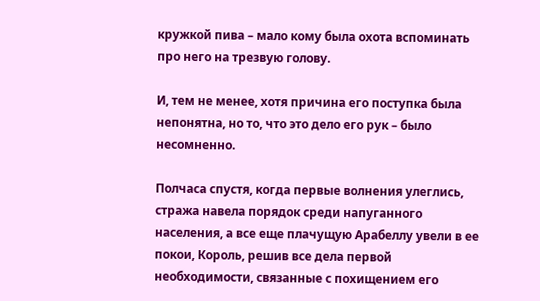кружкой пива – мало кому была охота вспоминать про него на трезвую голову.

И, тем не менее, хотя причина его поступка была непонятна, но то, что это дело его рук – было несомненно.

Полчаса спустя, когда первые волнения улеглись, стража навела порядок среди напуганного населения, а все еще плачущую Арабеллу увели в ее покои, Король, решив все дела первой необходимости, связанные с похищением его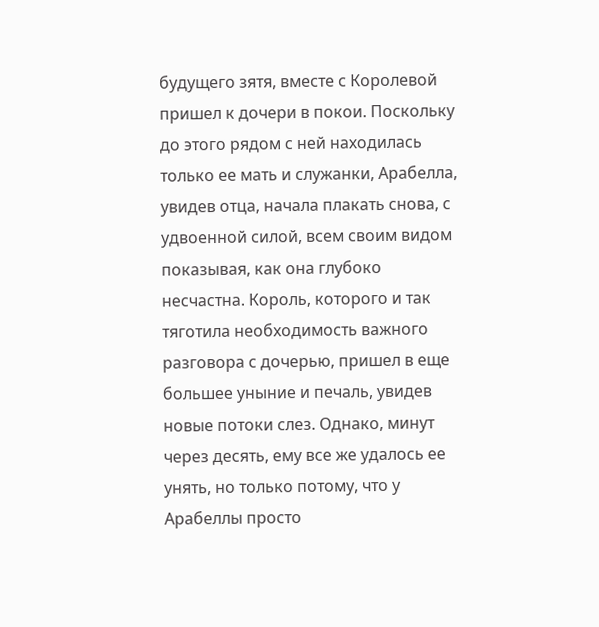будущего зятя, вместе с Королевой пришел к дочери в покои. Поскольку до этого рядом с ней находилась только ее мать и служанки, Арабелла, увидев отца, начала плакать снова, с удвоенной силой, всем своим видом показывая, как она глубоко несчастна. Король, которого и так тяготила необходимость важного разговора с дочерью, пришел в еще большее уныние и печаль, увидев новые потоки слез. Однако, минут через десять, ему все же удалось ее унять, но только потому, что у Арабеллы просто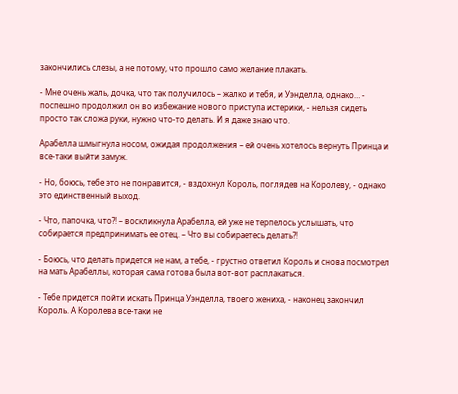закончились слезы, а не потому, что прошло само желание плакать.

- Мне очень жаль, дочка, что так получилось – жалко и тебя, и Уэнделла, однако… - поспешно продолжил он во избежание нового приступа истерики, - нельзя сидеть просто так сложа руки, нужно что-то делать. И я даже знаю что.

Арабелла шмыгнула носом, ожидая продолжения – ей очень хотелось вернуть Принца и все-таки выйти замуж.

- Но, боюсь, тебе это не понравится, - вздохнул Король, поглядев на Королеву, - однако это единственный выход.

- Что, папочка, что?! – воскликнула Арабелла, ей уже не терпелось услышать, что собирается предпринимать ее отец. – Что вы собираетесь делать?!

- Боюсь, что делать придется не нам, а тебе, - грустно ответил Король и снова посмотрел на мать Арабеллы, которая сама готова была вот-вот расплакаться.

- Тебе придется пойти искать Принца Уэнделла, твоего жениха, - наконец закончил Король. А Королева все-таки не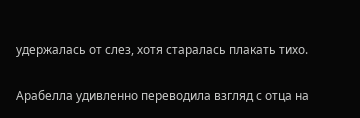удержалась от слез, хотя старалась плакать тихо.

Арабелла удивленно переводила взгляд с отца на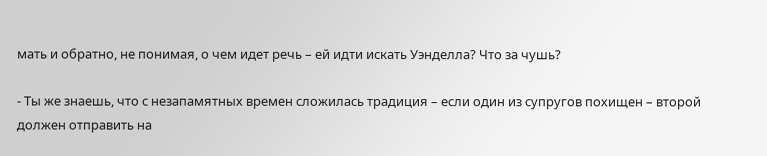мать и обратно, не понимая, о чем идет речь – ей идти искать Уэнделла? Что за чушь?

- Ты же знаешь, что с незапамятных времен сложилась традиция – если один из супругов похищен – второй должен отправить на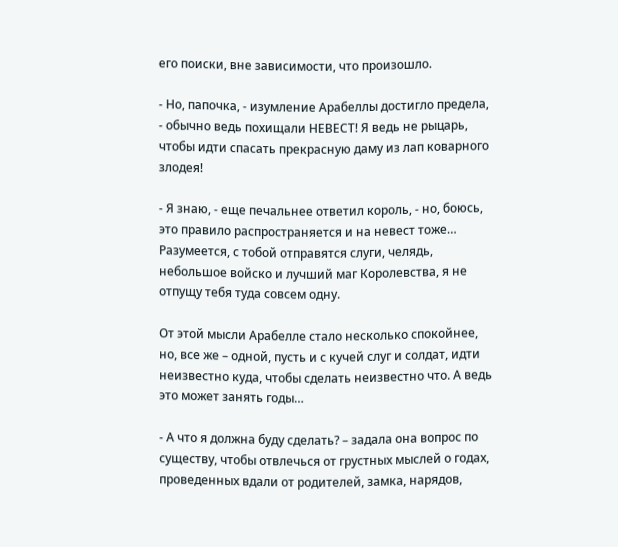его поиски, вне зависимости, что произошло.

- Но, папочка, - изумление Арабеллы достигло предела, - обычно ведь похищали НЕВЕСТ! Я ведь не рыцарь, чтобы идти спасать прекрасную даму из лап коварного злодея!

- Я знаю, - еще печальнее ответил король, - но, боюсь, это правило распространяется и на невест тоже… Разумеется, с тобой отправятся слуги, челядь, небольшое войско и лучший маг Королевства, я не отпущу тебя туда совсем одну.

От этой мысли Арабелле стало несколько спокойнее, но, все же – одной, пусть и с кучей слуг и солдат, идти неизвестно куда, чтобы сделать неизвестно что. А ведь это может занять годы…

- А что я должна буду сделать? – задала она вопрос по существу, чтобы отвлечься от грустных мыслей о годах, проведенных вдали от родителей, замка, нарядов,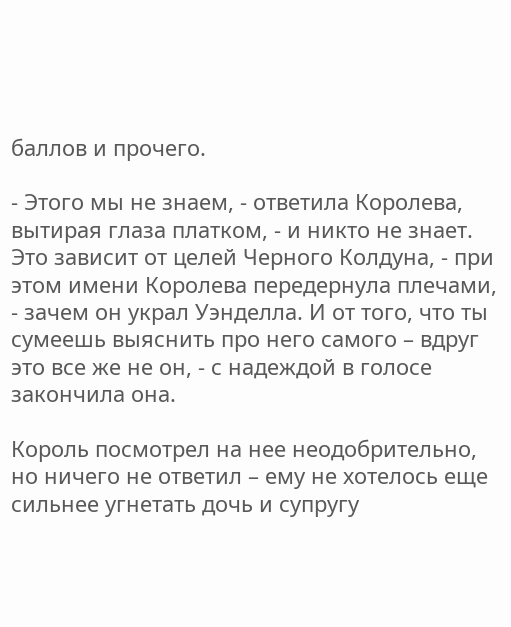баллов и прочего.

- Этого мы не знаем, - ответила Королева, вытирая глаза платком, - и никто не знает. Это зависит от целей Черного Колдуна, - при этом имени Королева передернула плечами, - зачем он украл Уэнделла. И от того, что ты сумеешь выяснить про него самого – вдруг это все же не он, - с надеждой в голосе закончила она.

Король посмотрел на нее неодобрительно, но ничего не ответил – ему не хотелось еще сильнее угнетать дочь и супругу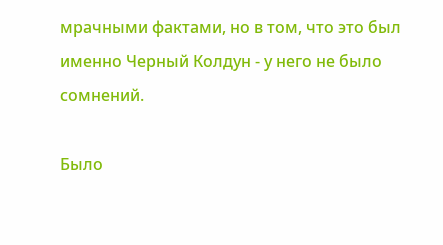мрачными фактами, но в том, что это был именно Черный Колдун - у него не было сомнений.

Было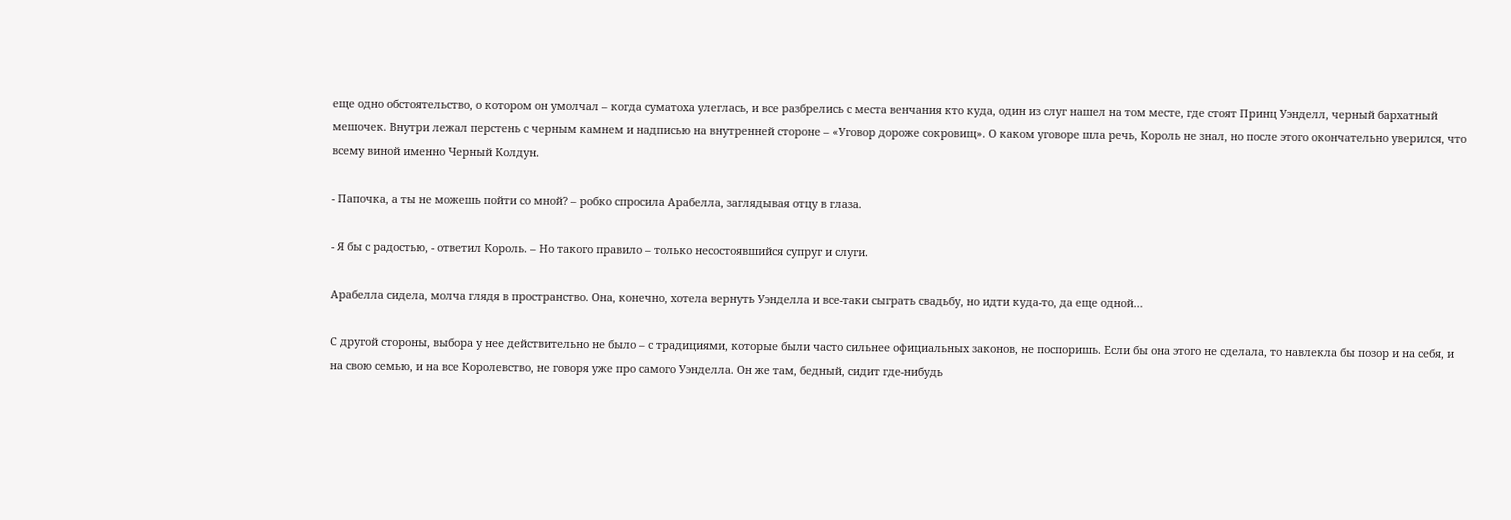еще одно обстоятельство, о котором он умолчал – когда суматоха улеглась, и все разбрелись с места венчания кто куда, один из слуг нашел на том месте, где стоят Принц Уэнделл, черный бархатный мешочек. Внутри лежал перстень с черным камнем и надписью на внутренней стороне – «Уговор дороже сокровищ». О каком уговоре шла речь, Король не знал, но после этого окончательно уверился, что всему виной именно Черный Колдун.

- Папочка, а ты не можешь пойти со мной? – робко спросила Арабелла, заглядывая отцу в глаза.

- Я бы с радостью, - ответил Король. – Но такого правило – только несостоявшийся супруг и слуги.

Арабелла сидела, молча глядя в пространство. Она, конечно, хотела вернуть Уэнделла и все-таки сыграть свадьбу, но идти куда-то, да еще одной…

С другой стороны, выбора у нее действительно не было – с традициями, которые были часто сильнее официальных законов, не поспоришь. Если бы она этого не сделала, то навлекла бы позор и на себя, и на свою семью, и на все Королевство, не говоря уже про самого Уэнделла. Он же там, бедный, сидит где-нибудь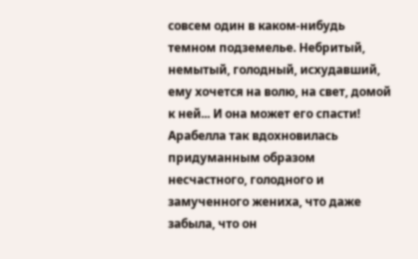совсем один в каком-нибудь темном подземелье. Небритый, немытый, голодный, исхудавший, ему хочется на волю, на свет, домой к ней... И она может его спасти! Арабелла так вдохновилась придуманным образом несчастного, голодного и замученного жениха, что даже забыла, что он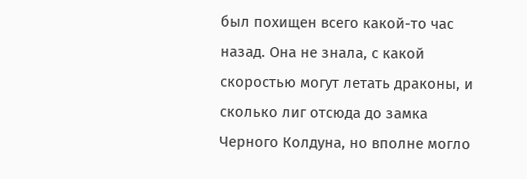был похищен всего какой-то час назад. Она не знала, с какой скоростью могут летать драконы, и сколько лиг отсюда до замка Черного Колдуна, но вполне могло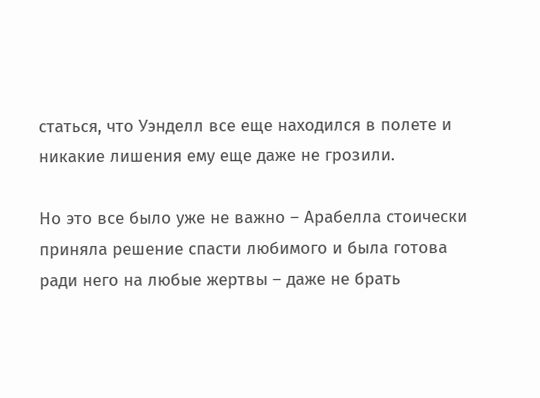статься, что Уэнделл все еще находился в полете и никакие лишения ему еще даже не грозили.

Но это все было уже не важно – Арабелла стоически приняла решение спасти любимого и была готова ради него на любые жертвы – даже не брать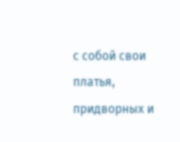с собой свои платья, придворных и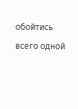обойтись всего одной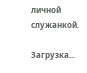личной служанкой.

Загрузка...